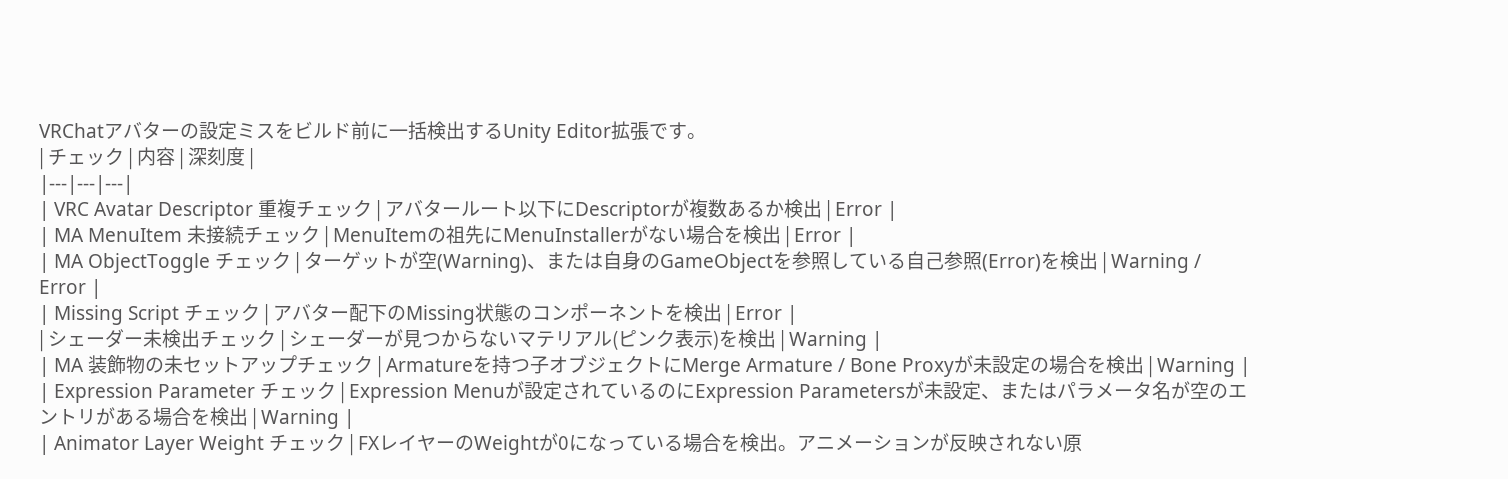VRChatアバターの設定ミスをビルド前に一括検出するUnity Editor拡張です。
| チェック | 内容 | 深刻度 |
|---|---|---|
| VRC Avatar Descriptor 重複チェック | アバタールート以下にDescriptorが複数あるか検出 | Error |
| MA MenuItem 未接続チェック | MenuItemの祖先にMenuInstallerがない場合を検出 | Error |
| MA ObjectToggle チェック | ターゲットが空(Warning)、または自身のGameObjectを参照している自己参照(Error)を検出 | Warning / Error |
| Missing Script チェック | アバター配下のMissing状態のコンポーネントを検出 | Error |
| シェーダー未検出チェック | シェーダーが見つからないマテリアル(ピンク表示)を検出 | Warning |
| MA 装飾物の未セットアップチェック | Armatureを持つ子オブジェクトにMerge Armature / Bone Proxyが未設定の場合を検出 | Warning |
| Expression Parameter チェック | Expression Menuが設定されているのにExpression Parametersが未設定、またはパラメータ名が空のエントリがある場合を検出 | Warning |
| Animator Layer Weight チェック | FXレイヤーのWeightが0になっている場合を検出。アニメーションが反映されない原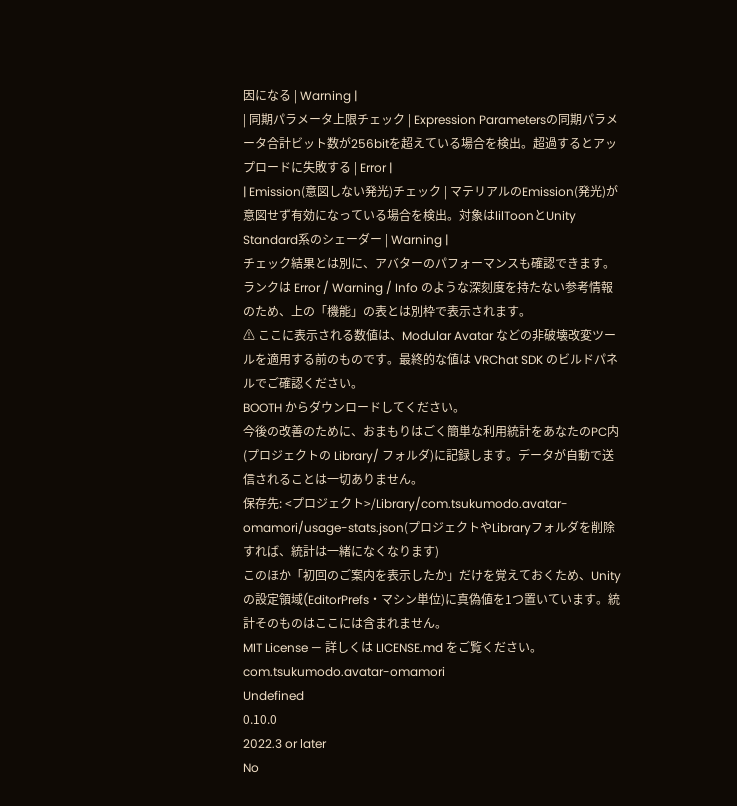因になる | Warning |
| 同期パラメータ上限チェック | Expression Parametersの同期パラメータ合計ビット数が256bitを超えている場合を検出。超過するとアップロードに失敗する | Error |
| Emission(意図しない発光)チェック | マテリアルのEmission(発光)が意図せず有効になっている場合を検出。対象はlilToonとUnity Standard系のシェーダー | Warning |
チェック結果とは別に、アバターのパフォーマンスも確認できます。ランクは Error / Warning / Info のような深刻度を持たない参考情報のため、上の「機能」の表とは別枠で表示されます。
⚠ ここに表示される数値は、Modular Avatar などの非破壊改変ツールを適用する前のものです。最終的な値は VRChat SDK のビルドパネルでご確認ください。
BOOTH からダウンロードしてください。
今後の改善のために、おまもりはごく簡単な利用統計をあなたのPC内(プロジェクトの Library/ フォルダ)に記録します。データが自動で送信されることは一切ありません。
保存先: <プロジェクト>/Library/com.tsukumodo.avatar-omamori/usage-stats.json(プロジェクトやLibraryフォルダを削除すれば、統計は一緒になくなります)
このほか「初回のご案内を表示したか」だけを覚えておくため、Unityの設定領域(EditorPrefs・マシン単位)に真偽値を1つ置いています。統計そのものはここには含まれません。
MIT License — 詳しくは LICENSE.md をご覧ください。
com.tsukumodo.avatar-omamori
Undefined
0.10.0
2022.3 or later
No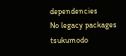dependencies
No legacy packages
tsukumodo